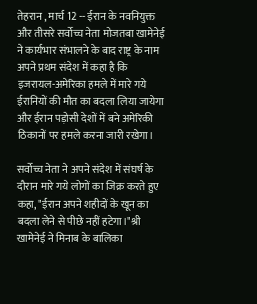तेहरान , मार्च 12 -- ईरान के नवनियुक्त और तीसरे सर्वोच्च नेता मोजतबा खामेनेई ने कार्यभार संभालने के बाद राष्ट्र के नाम अपने प्रथम संदेश में कहा है कि इजरायल-अमेरिका हमले में मारे गये ईरानियों की मौत का बदला लिया जायेगा और ईरान पड़ोसी देशों में बने अमेरिकी ठिकानों पर हमले करना जारी रखेगा।

सर्वोच्च नेता ने अपने संदेश में संघर्ष के दौरान मारे गये लोगों का जिक्र करते हुए कहा, "ईरान अपने शहीदों के खून का बदला लेने से पीछे नहीं हटेगा।"श्री खामेनेई ने मिनाब के बालिका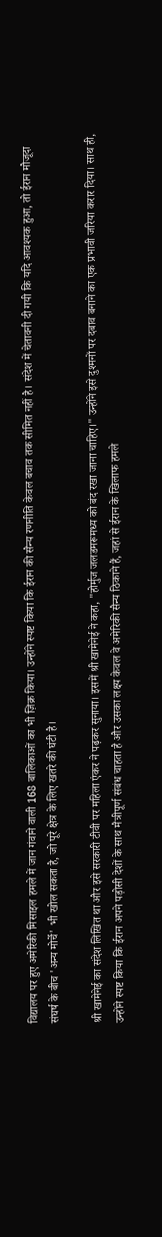विद्यालय पर हुए अमेरिकी मिसाइल हमले में जान गंवाने वाली 168 बालिकाओं का भी ज़िक्र किया। उन्होंने स्पष्ट किया कि ईरान की सैन्य रणनीति केवल बचाव तक सीमित नहीं है। संदेश में चेतावनी दी गयी कि यदि आवश्यक हुआ, तो ईरान मौजूदा संघर्ष के बीच 'अन्य मोर्चे' भी खोल सकता है, जो पूरे क्षेत्र के लिए खतरे की घंटी है।

श्री खामेनेई का संदेश लिखित था और इसे सरकारी टीवी पर महिला एंकर ने पढ़कर सुनाया। इसमें श्री खामेनेई ने कहा, "होर्मुज जलडमरूमध्य को बंद रखा जाना चाहिए।" उन्होंने इसे दुश्मनों पर दबाव बनाने का एक प्रभावी जरिया करार दिया। साथ ही, उन्होंने स्पष्ट किया कि ईरान अपने पड़ोसी देशों के साथ मैत्रीपूर्ण संबंध चाहता है और उसका लक्ष्य केवल वे अमेरिकी सैन्य ठिकाने हैं, जहां से ईरान के खिलाफ हमले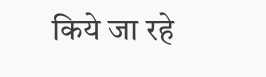किये जा रहे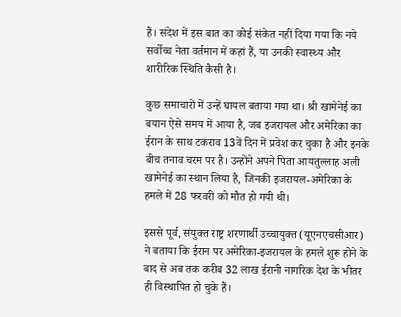हैं। संदेश में इस बात का कोई संकेत नहीं दिया गया कि नये सर्वोच्च नेता वर्तमान में कहां हैं, या उनकी स्वास्थ्य और शारीरिक स्थिति कैसी है।

कुछ समाचारों में उन्हें घायल बताया गया था। श्री खामेनेई का बयान ऐसे समय में आया है, जब इजरायल और अमेरिका का ईरान के साथ टकराव 13वें दिन में प्रवेश कर चुका है और इनके बीच तनाव चरम पर है। उन्होंने अपने पिता आयतुल्लाह अली खामेनेई का स्थान लिया है, जिनकी इजरायल-अमेरिका के हमले में 28 फरवरी को मौत हो गयी थी।

इससे पूर्व, संयुक्त राष्ट्र शरणार्थी उच्चायुक्त (यूएनएचसीआर) ने बताया कि ईरान पर अमेरिका-इजरायल के हमले शुरू होने के बाद से अब तक करीब 32 लाख ईरानी नागरिक देश के भीतर ही विस्थापित हो चुके हैं।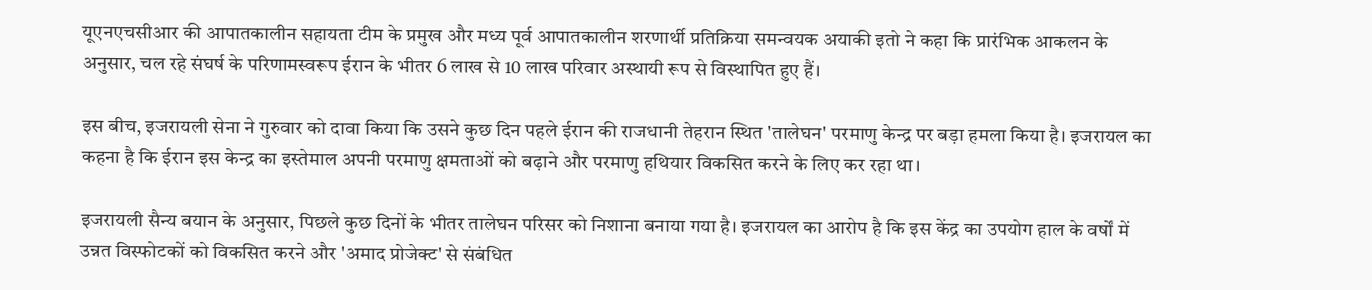यूएनएचसीआर की आपातकालीन सहायता टीम के प्रमुख और मध्य पूर्व आपातकालीन शरणार्थी प्रतिक्रिया समन्वयक अयाकी इतो ने कहा कि प्रारंभिक आकलन के अनुसार, चल रहे संघर्ष के परिणामस्वरूप ईरान के भीतर 6 लाख से 10 लाख परिवार अस्थायी रूप से विस्थापित हुए हैं।

इस बीच, इजरायली सेना ने गुरुवार को दावा किया कि उसने कुछ दिन पहले ईरान की राजधानी तेहरान स्थित 'तालेघन' परमाणु केन्द्र पर बड़ा हमला किया है। इजरायल का कहना है कि ईरान इस केन्द्र का इस्तेमाल अपनी परमाणु क्षमताओं को बढ़ाने और परमाणु हथियार विकसित करने के लिए कर रहा था।

इजरायली सैन्य बयान के अनुसार, पिछले कुछ दिनों के भीतर तालेघन परिसर को निशाना बनाया गया है। इजरायल का आरोप है कि इस केंद्र का उपयोग हाल के वर्षों में उन्नत विस्फोटकों को विकसित करने और 'अमाद प्रोजेक्ट' से संबंधित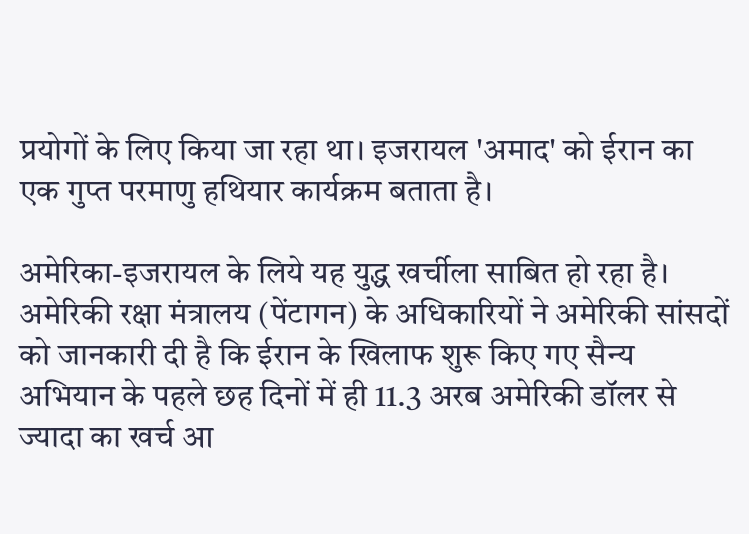प्रयोगों के लिए किया जा रहा था। इजरायल 'अमाद' को ईरान का एक गुप्त परमाणु हथियार कार्यक्रम बताता है।

अमेरिका-इजरायल के लिये यह युद्ध खर्चीला साबित हो रहा है। अमेरिकी रक्षा मंत्रालय (पेंटागन) के अधिकारियों ने अमेरिकी सांसदों को जानकारी दी है कि ईरान के खिलाफ शुरू किए गए सैन्य अभियान के पहले छह दिनों में ही 11.3 अरब अमेरिकी डॉलर से ज्यादा का खर्च आ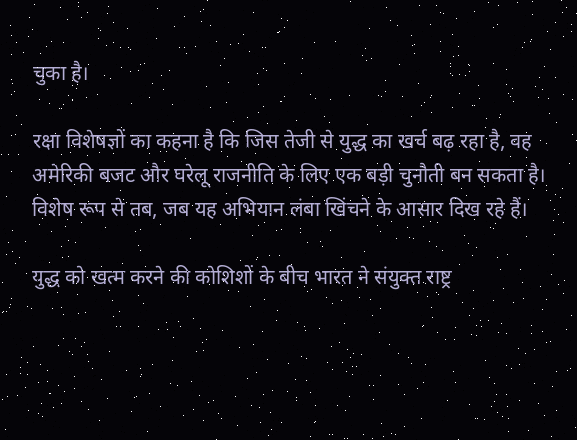चुका है।

रक्षा विशेषज्ञों का कहना है कि जिस तेजी से युद्ध का खर्च बढ़ रहा है, वह अमेरिकी बजट और घरेलू राजनीति के लिए एक बड़ी चुनौती बन सकता है। विशेष रूप से तब, जब यह अभियान लंबा खिंचने के आसार दिख रहे हैं।

युद्ध को खत्म करने की कोशिशों के बीच भारत ने संयुक्त राष्ट्र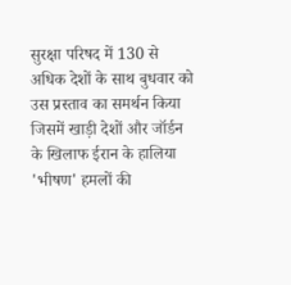सुरक्षा परिषद में 130 से अधिक देशों के साथ बुधवार को उस प्रस्ताव का समर्थन किया जिसमें खाड़ी देशों और जॉर्डन के खिलाफ ईरान के हालिया 'भीषण' हमलों की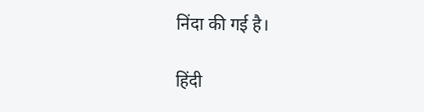निंदा की गई है।

हिंदी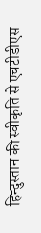हिन्दुस्तान की स्वीकृति से एचटीडीएस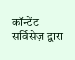कॉन्टेंट सर्विसेज़ द्वारा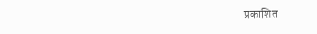प्रकाशित